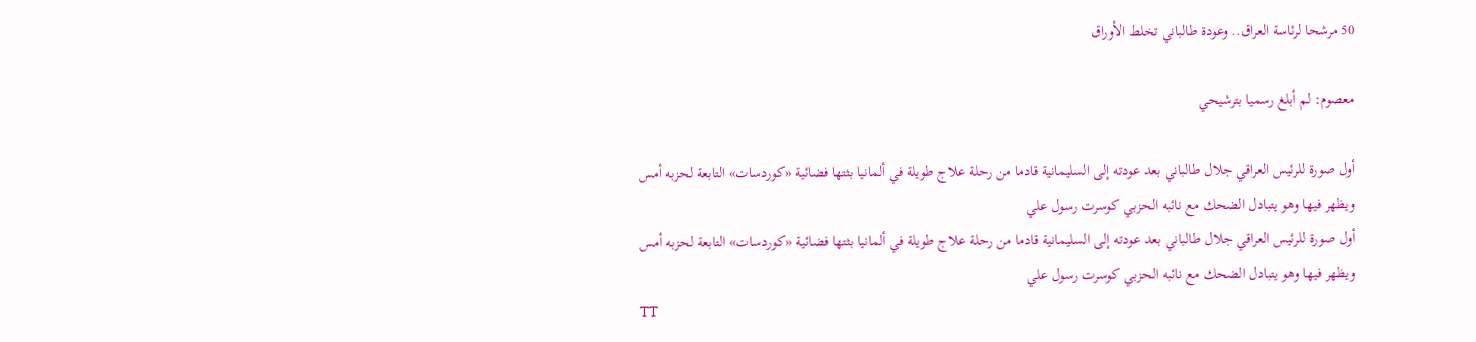50 مرشحا لرئاسة العراق.. وعودة طالباني تخلط الأوراق

معصوم: لم أبلغ رسميا بترشيحي

أول صورة للرئيس العراقي جلال طالباني بعد عودته إلى السليمانية قادما من رحلة علاج طويلة في ألمانيا بثتها فضائية «كوردسات» التابعة لحزبه أمس ويظهر فيها وهو يتبادل الضحك مع نائبه الحزبي كوسرت رسول علي
أول صورة للرئيس العراقي جلال طالباني بعد عودته إلى السليمانية قادما من رحلة علاج طويلة في ألمانيا بثتها فضائية «كوردسات» التابعة لحزبه أمس ويظهر فيها وهو يتبادل الضحك مع نائبه الحزبي كوسرت رسول علي
TT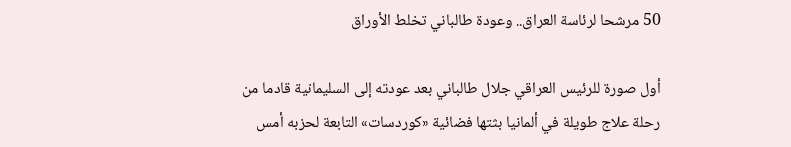50 مرشحا لرئاسة العراق.. وعودة طالباني تخلط الأوراق

أول صورة للرئيس العراقي جلال طالباني بعد عودته إلى السليمانية قادما من رحلة علاج طويلة في ألمانيا بثتها فضائية «كوردسات» التابعة لحزبه أمس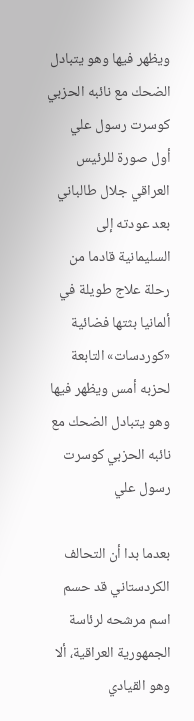ويظهر فيها وهو يتبادل الضحك مع نائبه الحزبي كوسرت رسول علي
أول صورة للرئيس العراقي جلال طالباني بعد عودته إلى السليمانية قادما من رحلة علاج طويلة في ألمانيا بثتها فضائية «كوردسات» التابعة لحزبه أمس ويظهر فيها وهو يتبادل الضحك مع نائبه الحزبي كوسرت رسول علي

بعدما بدا أن التحالف الكردستاني قد حسم اسم مرشحه لرئاسة الجمهورية العراقية، ألا وهو القيادي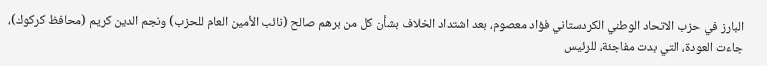البارز في حزب الاتحاد الوطني الكردستاني فؤاد معصوم، بعد اشتداد الخلاف بشأن كل من برهم صالح (نائب الأمين العام للحزب) ونجم الدين كريم (محافظ كركوك)، جاءت العودة، التي بدت مفاجئة، للرئيس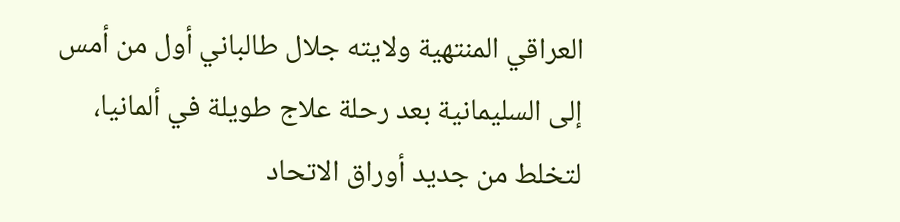العراقي المنتهية ولايته جلال طالباني أول من أمس إلى السليمانية بعد رحلة علاج طويلة في ألمانيا، لتخلط من جديد أوراق الاتحاد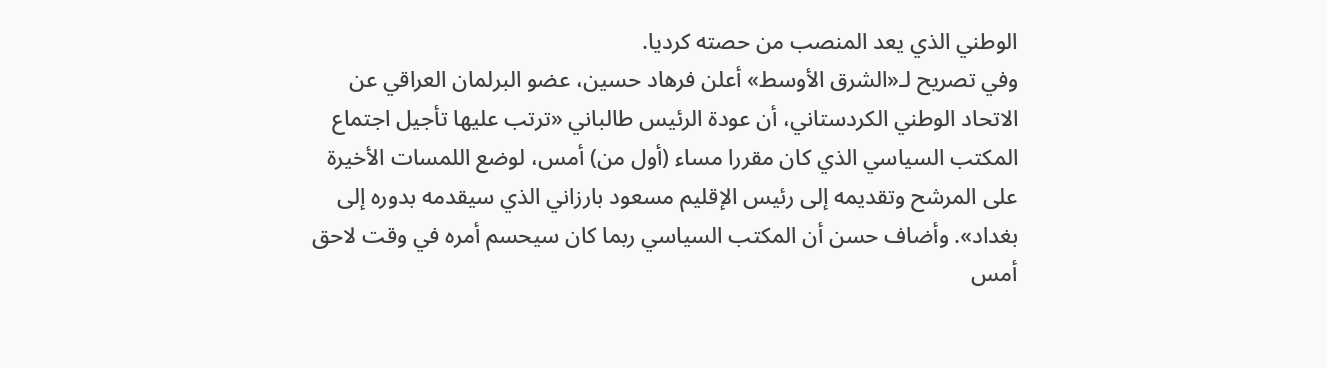الوطني الذي يعد المنصب من حصته كرديا.
وفي تصريح لـ«الشرق الأوسط» أعلن فرهاد حسين، عضو البرلمان العراقي عن الاتحاد الوطني الكردستاني، أن عودة الرئيس طالباني «ترتب عليها تأجيل اجتماع المكتب السياسي الذي كان مقررا مساء (أول من) أمس، لوضع اللمسات الأخيرة على المرشح وتقديمه إلى رئيس الإقليم مسعود بارزاني الذي سيقدمه بدوره إلى بغداد». وأضاف حسن أن المكتب السياسي ربما كان سيحسم أمره في وقت لاحق أمس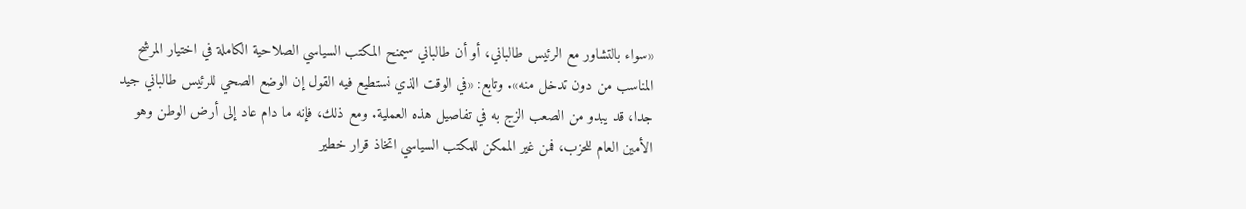«سواء بالتشاور مع الرئيس طالباني، أو أن طالباني سيمنح المكتب السياسي الصلاحية الكاملة في اختيار المرشح المناسب من دون تدخل منه». وتابع: «في الوقت الذي نستطيع فيه القول إن الوضع الصحي للرئيس طالباني جيد جدا، قد يبدو من الصعب الزج به في تفاصيل هذه العملية. ومع ذلك، فإنه ما دام عاد إلى أرض الوطن وهو الأمين العام للحزب، فمن غير الممكن للمكتب السياسي اتخاذ قرار خطير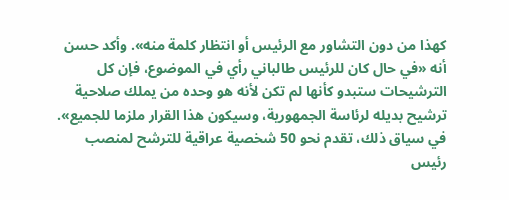كهذا من دون التشاور مع الرئيس أو انتظار كلمة منه». وأكد حسن أنه «في حال كان للرئيس طالباني رأي في الموضوع، فإن كل الترشيحات ستبدو كأنها لم تكن لأنه هو وحده من يملك صلاحية ترشيح بديله لرئاسة الجمهورية، وسيكون هذا القرار ملزما للجميع».
في سياق ذلك، تقدم نحو 50 شخصية عراقية للترشح لمنصب رئيس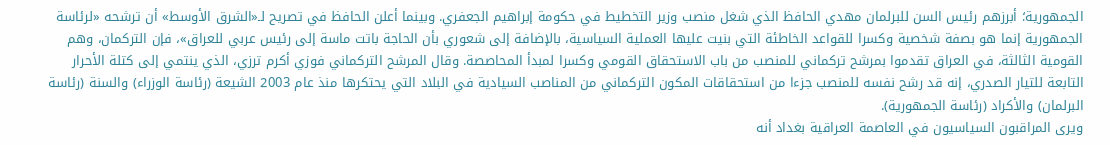الجمهورية؛ أبرزهم رئيس السن للبرلمان مهدي الحافظ الذي شغل منصب وزير التخطيط في حكومة إبراهيم الجعفري. وبينما أعلن الحافظ في تصريح لـ«الشرق الأوسط» أن ترشحه «لرئاسة الجمهورية إنما هو بصفة شخصية وكسرا للقواعد الخاطئة التي بنيت عليها العملية السياسية، بالإضافة إلى شعوري بأن الحاجة باتت ماسة إلى رئيس عربي للعراق»، فإن التركمان، وهم القومية الثالثة، في العراق تقدموا بمرشح تركماني للمنصب من باب الاستحقاق القومي وكسرا لمبدأ المحاصصة. وقال المرشح التركماني فوزي أكرم ترزي، الذي ينتمي إلى كتلة الأحرار التابعة للتيار الصدري، إنه قد رشح نفسه للمنصب جزءا من استحقاقات المكون التركماني من المناصب السيادية في البلاد التي يحتكرها منذ عام 2003 الشيعة (رئاسة الوزراء) والسنة (رئاسة البرلمان) والأكراد (رئاسة الجمهورية).
ويرى المراقبون السياسيون في العاصمة العراقية بغداد أنه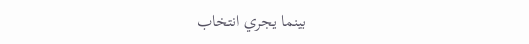بينما يجري انتخاب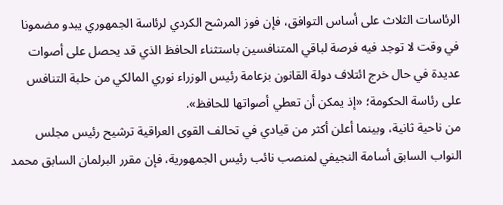الرئاسات الثلاث على أساس التوافق، فإن فوز المرشح الكردي لرئاسة الجمهوري يبدو مضمونا في وقت لا توجد فيه فرصة لباقي المتنافسين باستثناء الحافظ الذي قد يحصل على أصوات عديدة في حال خرج ائتلاف دولة القانون بزعامة رئيس الوزراء نوري المالكي من حلبة التنافس على رئاسة الحكومة؛ «إذ يمكن أن تعطي أصواتها للحافظ».
من ناحية ثانية، وبينما أعلن أكثر من قيادي في تحالف القوى العراقية ترشيح رئيس مجلس النواب السابق أسامة النجيفي لمنصب نائب رئيس الجمهورية، فإن مقرر البرلمان السابق محمد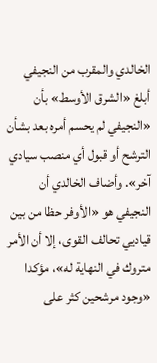الخالدي والمقرب من النجيفي أبلغ «الشرق الأوسط» بأن «النجيفي لم يحسم أمره بعد بشأن الترشح أو قبول أي منصب سيادي آخر». وأضاف الخالدي أن النجيفي هو «الأوفر حظا من بين قياديي تحالف القوى، إلا أن الأمر متروك في النهاية له»، مؤكدا «وجود مرشحين كثر على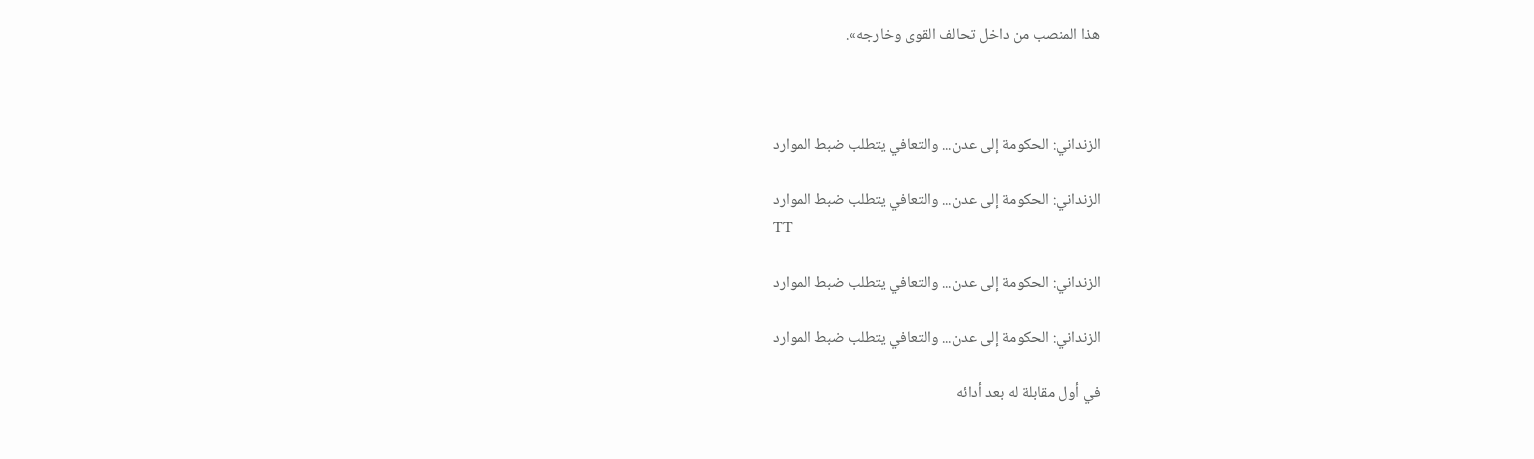هذا المنصب من داخل تحالف القوى وخارجه».



الزنداني: الحكومة إلى عدن... والتعافي يتطلب ضبط الموارد

الزنداني: الحكومة إلى عدن... والتعافي يتطلب ضبط الموارد
TT

الزنداني: الحكومة إلى عدن... والتعافي يتطلب ضبط الموارد

الزنداني: الحكومة إلى عدن... والتعافي يتطلب ضبط الموارد

في أول مقابلة له بعد أدائه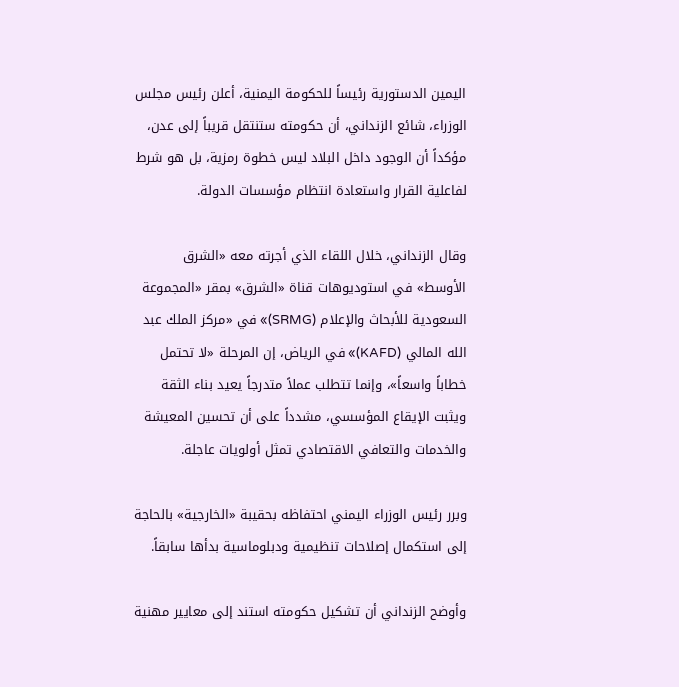اليمين الدستورية رئيساً للحكومة اليمنية، أعلن رئيس مجلس الوزراء، شائع الزنداني، أن حكومته ستنتقل قريباً إلى عدن، مؤكداً أن الوجود داخل البلاد ليس خطوة رمزية، بل هو شرط لفاعلية القرار واستعادة انتظام مؤسسات الدولة.

وقال الزنداني، خلال اللقاء الذي أجرته معه «الشرق الأوسط» في استوديوهات قناة «الشرق» بمقر «المجموعة السعودية للأبحاث والإعلام (SRMG)» في «مركز الملك عبد الله المالي (KAFD)» في الرياض، إن المرحلة «لا تحتمل خطاباً واسعاً»، وإنما تتطلب عملاً متدرجاً يعيد بناء الثقة ويثبت الإيقاع المؤسسي، مشدداً على أن تحسين المعيشة والخدمات والتعافي الاقتصادي تمثل أولويات عاجلة.

وبرر رئيس الوزراء اليمني احتفاظه بحقيبة «الخارجية» بالحاجة إلى استكمال إصلاحات تنظيمية ودبلوماسية بدأها سابقاً.

وأوضح الزنداني أن تشكيل حكومته استند إلى معايير مهنية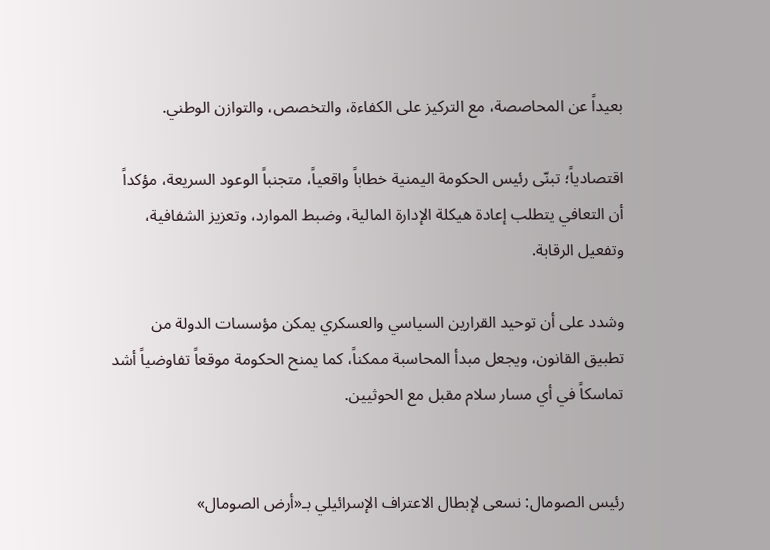بعيداً عن المحاصصة، مع التركيز على الكفاءة، والتخصص، والتوازن الوطني.

اقتصادياً؛ تبنّى رئيس الحكومة اليمنية خطاباً واقعياً، متجنباً الوعود السريعة، مؤكداً أن التعافي يتطلب إعادة هيكلة الإدارة المالية، وضبط الموارد، وتعزيز الشفافية، وتفعيل الرقابة.

وشدد على أن توحيد القرارين السياسي والعسكري يمكن مؤسسات الدولة من تطبيق القانون، ويجعل مبدأ المحاسبة ممكناً، كما يمنح الحكومة موقعاً تفاوضياً أشد تماسكاً في أي مسار سلام مقبل مع الحوثيين.


رئيس الصومال: نسعى لإبطال الاعتراف الإسرائيلي بـ«أرض الصومال»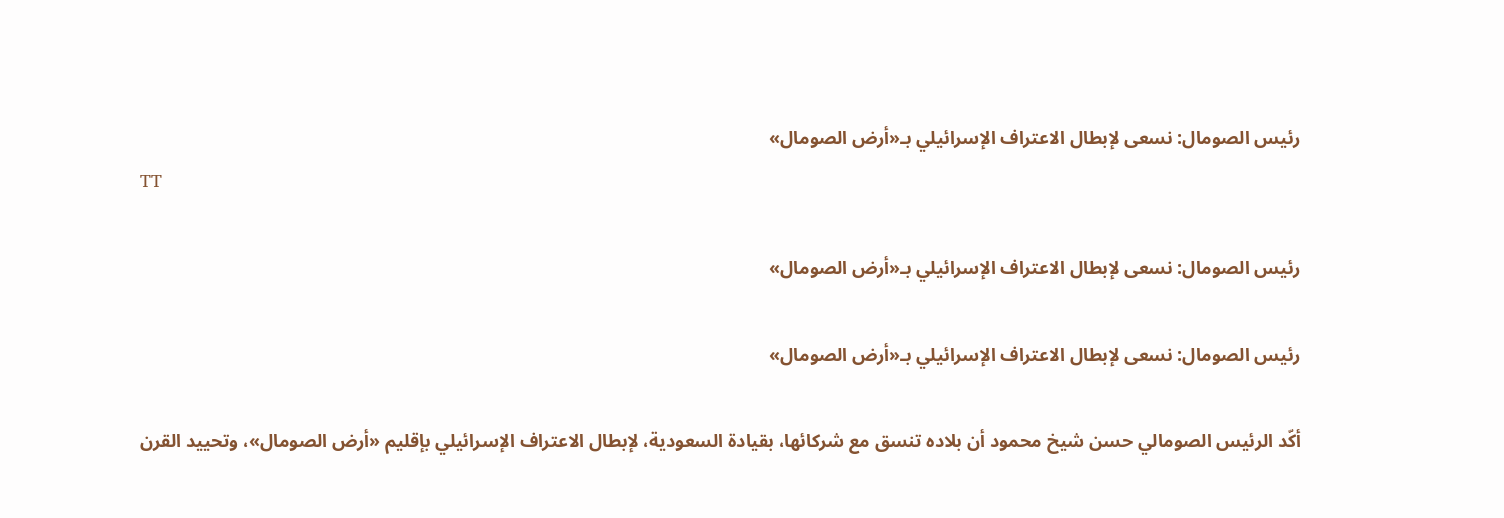رئيس الصومال: نسعى لإبطال الاعتراف الإسرائيلي بـ«أرض الصومال»
TT

رئيس الصومال: نسعى لإبطال الاعتراف الإسرائيلي بـ«أرض الصومال»

رئيس الصومال: نسعى لإبطال الاعتراف الإسرائيلي بـ«أرض الصومال»

أكّد الرئيس الصومالي حسن شيخ محمود أن بلاده تنسق مع شركائها، بقيادة السعودية، لإبطال الاعتراف الإسرائيلي بإقليم «أرض الصومال»، وتحييد القرن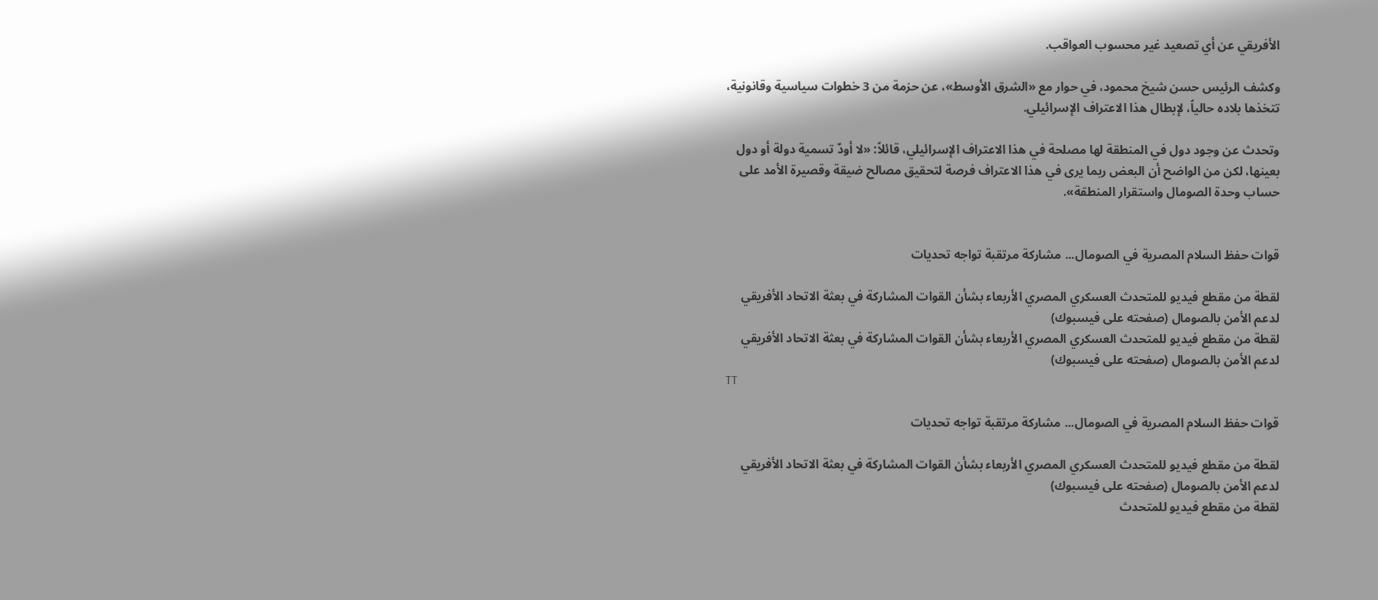الأفريقي عن أي تصعيد غير محسوب العواقب.

وكشف الرئيس حسن شيخ محمود، في حوار مع «الشرق الأوسط»، عن حزمة من 3 خطوات سياسية وقانونية، تتخذها بلاده حالياً، لإبطال هذا الاعتراف الإسرائيلي.

وتحدث عن وجود دول في المنطقة لها مصلحة في هذا الاعتراف الإسرائيلي، قائلاً: «لا أودّ تسمية دولة أو دول بعينها، لكن من الواضح أن البعض ربما يرى في هذا الاعتراف فرصة لتحقيق مصالح ضيقة وقصيرة الأمد على حساب وحدة الصومال واستقرار المنطقة».


قوات حفظ السلام المصرية في الصومال... مشاركة مرتقبة تواجه تحديات

لقطة من مقطع فيديو للمتحدث العسكري المصري الأربعاء بشأن القوات المشاركة في بعثة الاتحاد الأفريقي لدعم الأمن بالصومال (صفحته على فيسبوك)
لقطة من مقطع فيديو للمتحدث العسكري المصري الأربعاء بشأن القوات المشاركة في بعثة الاتحاد الأفريقي لدعم الأمن بالصومال (صفحته على فيسبوك)
TT

قوات حفظ السلام المصرية في الصومال... مشاركة مرتقبة تواجه تحديات

لقطة من مقطع فيديو للمتحدث العسكري المصري الأربعاء بشأن القوات المشاركة في بعثة الاتحاد الأفريقي لدعم الأمن بالصومال (صفحته على فيسبوك)
لقطة من مقطع فيديو للمتحدث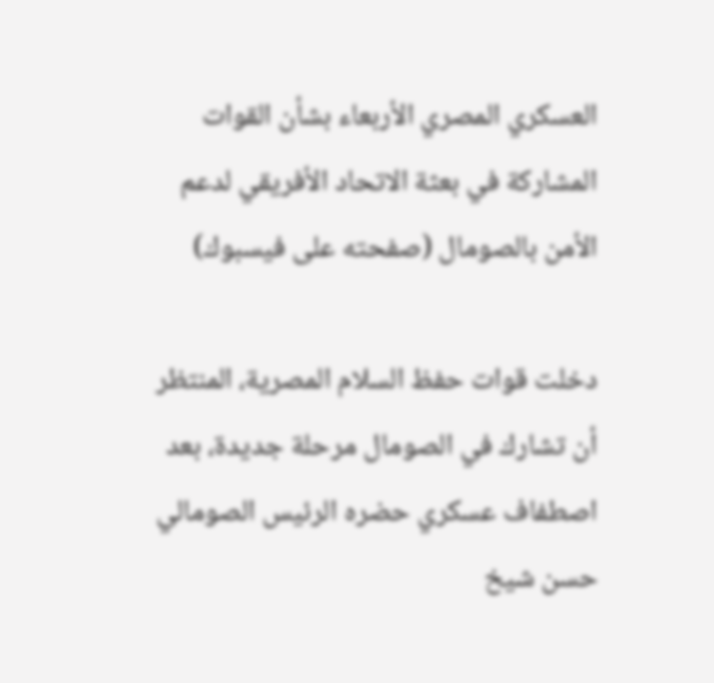العسكري المصري الأربعاء بشأن القوات المشاركة في بعثة الاتحاد الأفريقي لدعم الأمن بالصومال (صفحته على فيسبوك)

دخلت قوات حفظ السلام المصرية، المنتظر أن تشارك في الصومال مرحلة جديدة، بعد اصطفاف عسكري حضره الرئيس الصومالي حسن شيخ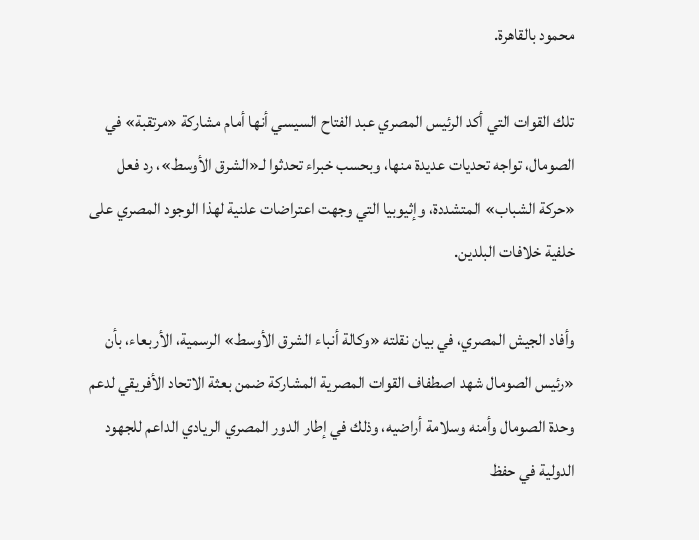محمود بالقاهرة.

تلك القوات التي أكد الرئيس المصري عبد الفتاح السيسي أنها أمام مشاركة «مرتقبة» في الصومال، تواجه تحديات عديدة منها، وبحسب خبراء تحدثوا لـ«الشرق الأوسط»، رد فعل «حركة الشباب» المتشددة، وإثيوبيا التي وجهت اعتراضات علنية لهذا الوجود المصري على خلفية خلافات البلدين.

وأفاد الجيش المصري، في بيان نقلته «وكالة أنباء الشرق الأوسط» الرسمية، الأربعاء، بأن «رئيس الصومال شهد اصطفاف القوات المصرية المشاركة ضمن بعثة الاتحاد الأفريقي لدعم وحدة الصومال وأمنه وسلامة أراضيه، وذلك في إطار الدور المصري الريادي الداعم للجهود الدولية في حفظ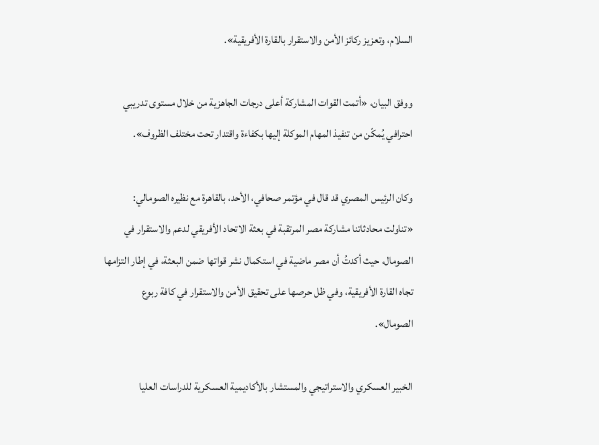السلام، وتعزيز ركائز الأمن والاستقرار بالقارة الأفريقية».

ووفق البيان، «أتمت القوات المشاركة أعلى درجات الجاهزية من خلال مستوى تدريبي احترافي يُمكّن من تنفيذ المهام الموكلة إليها بكفاءة واقتدار تحت مختلف الظروف».

وكان الرئيس المصري قد قال في مؤتمر صحافي، الأحد، بالقاهرة مع نظيره الصومالي: «تناولت محادثاتنا مشاركة مصر المرتقبة في بعثة الاتحاد الأفريقي لدعم والاستقرار في الصومال، حيث أكدتُ أن مصر ماضية في استكمال نشر قواتها ضمن البعثة، في إطار التزامها تجاه القارة الأفريقية، وفي ظل حرصها على تحقيق الأمن والاستقرار في كافة ربوع الصومال».

الخبير العسكري والاستراتيجي والمستشار بالأكاديمية العسكرية للدراسات العليا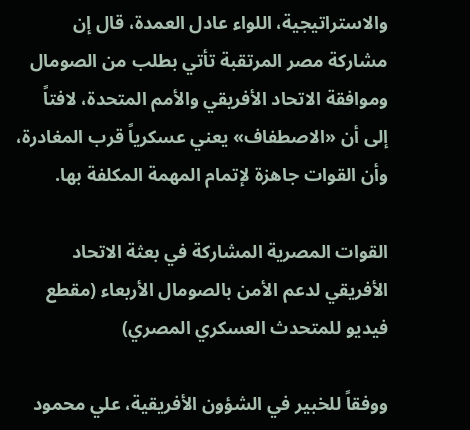والاستراتيجية، اللواء عادل العمدة، قال إن مشاركة مصر المرتقبة تأتي بطلب من الصومال وموافقة الاتحاد الأفريقي والأمم المتحدة، لافتاً إلى أن «الاصطفاف» يعني عسكرياً قرب المغادرة، وأن القوات جاهزة لإتمام المهمة المكلفة بها.

القوات المصرية المشاركة في بعثة الاتحاد الأفريقي لدعم الأمن بالصومال الأربعاء (مقطع فيديو للمتحدث العسكري المصري)

ووفقاً للخبير في الشؤون الأفريقية، علي محمود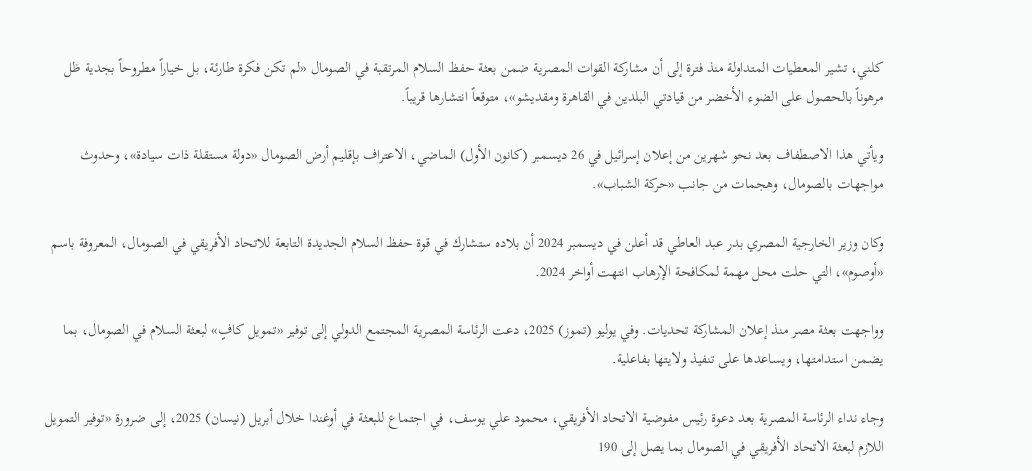كلني، تشير المعطيات المتداولة منذ فترة إلى أن مشاركة القوات المصرية ضمن بعثة حفظ السلام المرتقبة في الصومال «لم تكن فكرة طارئة، بل خياراً مطروحاً بجدية ظل مرهوناً بالحصول على الضوء الأخضر من قيادتي البلدين في القاهرة ومقديشو»، متوقعاً انتشارها قريباً.

ويأتي هذا الاصطفاف بعد نحو شهرين من إعلان إسرائيل في 26 ديسمبر (كانون الأول) الماضي، الاعتراف بإقليم أرض الصومال «دولة مستقلة ذات سيادة»، وحدوث مواجهات بالصومال، وهجمات من جانب «حركة الشباب».

وكان وزير الخارجية المصري بدر عبد العاطي قد أعلن في ديسمبر 2024 أن بلاده ستشارك في قوة حفظ السلام الجديدة التابعة للاتحاد الأفريقي في الصومال، المعروفة باسم «أوصوم»، التي حلت محل مهمة لمكافحة الإرهاب انتهت أواخر 2024.

وواجهت بعثة مصر منذ إعلان المشاركة تحديات. وفي يوليو (تموز) 2025، دعت الرئاسة المصرية المجتمع الدولي إلى توفير «تمويل كافٍ» لبعثة السلام في الصومال، بما يضمن استدامتها، ويساعدها على تنفيذ ولايتها بفاعلية.

وجاء نداء الرئاسة المصرية بعد دعوة رئيس مفوضية الاتحاد الأفريقي، محمود علي يوسف، في اجتماع للبعثة في أوغندا خلال أبريل (نيسان) 2025، إلى ضرورة «توفير التمويل اللازم لبعثة الاتحاد الأفريقي في الصومال بما يصل إلى 190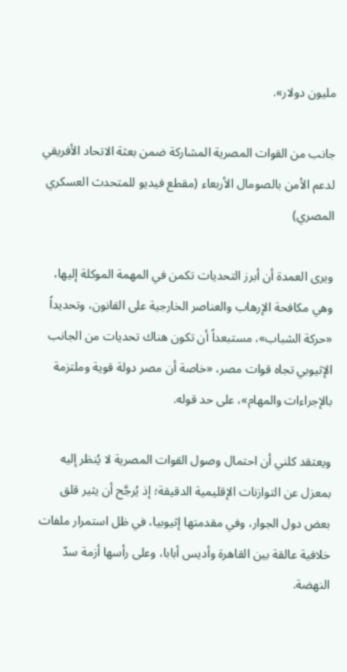مليون دولار».

جانب من القوات المصرية المشاركة ضمن بعثة الاتحاد الأفريقي لدعم الأمن بالصومال الأربعاء (مقطع فيديو للمتحدث العسكري المصري)

ويرى العمدة أن أبرز التحديات تكمن في المهمة الموكلة إليها، وهي مكافحة الإرهاب والعناصر الخارجية على القانون، وتحديداً «حركة الشباب»، مستبعداً أن تكون هناك تحديات من الجانب الإثيوبي تجاه قوات مصر، «خاصة أن مصر دولة قوية وملتزمة بالإجراءات والمهام»، على حد قوله.

ويعتقد كلني أن احتمال وصول القوات المصرية لا يُنظر إليه بمعزل عن التوازنات الإقليمية الدقيقة؛ إذ يُرجَّح أن يثير قلق بعض دول الجوار، وفي مقدمتها إثيوبيا، في ظل استمرار ملفات خلافية عالقة بين القاهرة وأديس أبابا، وعلى رأسها أزمة سدّ النهضة.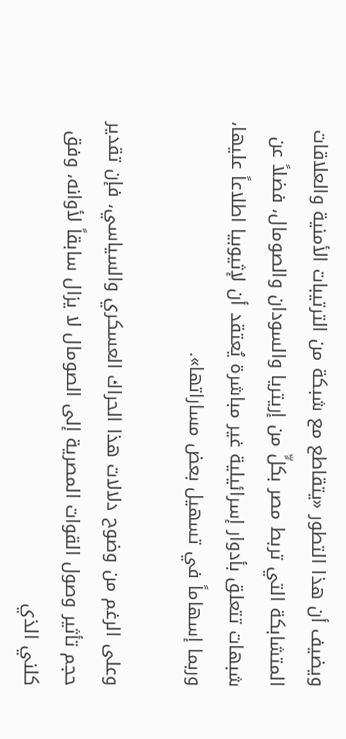ويضيف أن هذا التطور «يتقاطع مع شبكة من الترتيبات الأمنية والعلاقات المتشابكة التي تربط مصر بكلٍّ من إريتريا والسودان والصومال، فضلاً عن شبهات تتعلق بأدوار إسرائيلية غير مباشرة يُعتقد أن لإثيوبيا اطلاعاً عليها، وربما إسهاماً في تسهيل بعض مساراتها».

وعلى الرغم من وضوح دلالات هذا الحراك العسكري والسياسي، فإن تقدير حجم تأثير وصول القوات المصرية إلى الصومال لا يزال سابقاً لأوانه، وفق كلني الذي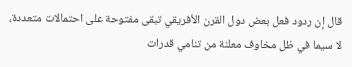قال إن ردود فعل بعض دول القرن الأفريقي تبقى مفتوحة على احتمالات متعددة، لا سيما في ظل مخاوف معلنة من تنامي قدرات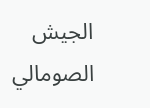الجيش الصومالي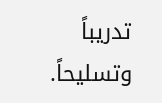تدريباً وتسليحاً.